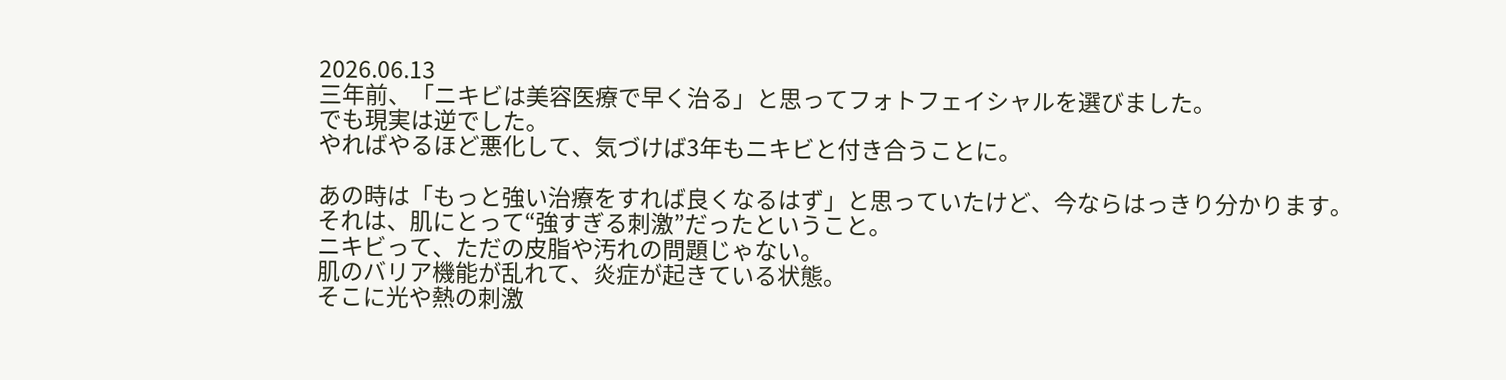2026.06.13
三年前、「ニキビは美容医療で早く治る」と思ってフォトフェイシャルを選びました。
でも現実は逆でした。
やればやるほど悪化して、気づけば3年もニキビと付き合うことに。

あの時は「もっと強い治療をすれば良くなるはず」と思っていたけど、今ならはっきり分かります。
それは、肌にとって“強すぎる刺激”だったということ。
ニキビって、ただの皮脂や汚れの問題じゃない。
肌のバリア機能が乱れて、炎症が起きている状態。
そこに光や熱の刺激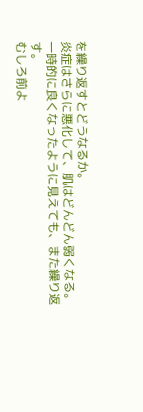を繰り返すとどうなるか。
炎症はさらに悪化して、肌はどんどん弱くなる。
一時的に良くなったように見えても、また繰り返す。
むしろ前よ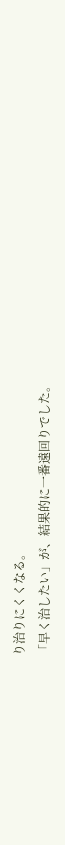り治りにくくなる。
「早く治したい」が、結果的に一番遠回りでした。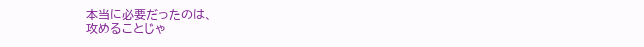本当に必要だったのは、
攻めることじゃ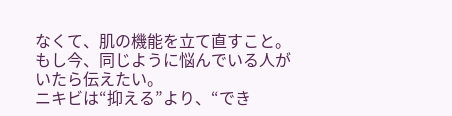なくて、肌の機能を立て直すこと。
もし今、同じように悩んでいる人がいたら伝えたい。
ニキビは“抑える”より、“でき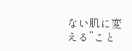ない肌に変える”こと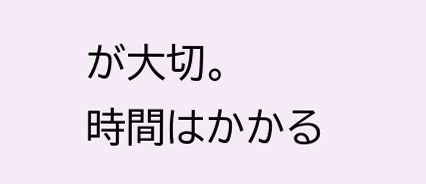が大切。
時間はかかる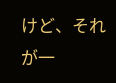けど、それが一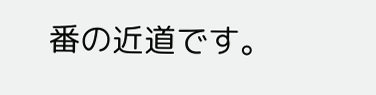番の近道です。